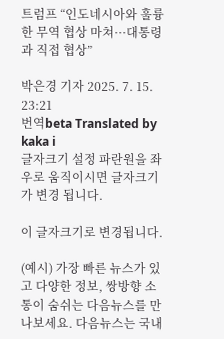트럼프 “인도네시아와 훌륭한 무역 협상 마쳐···대통령과 직접 협상”

박은경 기자 2025. 7. 15. 23:21
번역beta Translated by kaka i
글자크기 설정 파란원을 좌우로 움직이시면 글자크기가 변경 됩니다.

이 글자크기로 변경됩니다.

(예시) 가장 빠른 뉴스가 있고 다양한 정보, 쌍방향 소통이 숨쉬는 다음뉴스를 만나보세요. 다음뉴스는 국내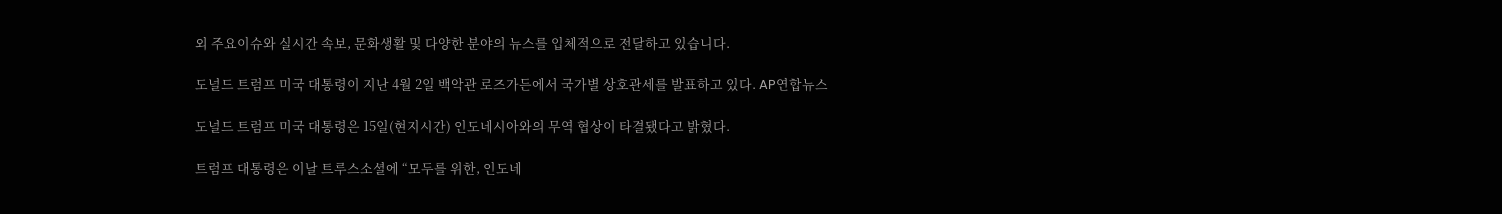외 주요이슈와 실시간 속보, 문화생활 및 다양한 분야의 뉴스를 입체적으로 전달하고 있습니다.

도널드 트럼프 미국 대통령이 지난 4월 2일 백악관 로즈가든에서 국가별 상호관세를 발표하고 있다. AP연합뉴스

도널드 트럼프 미국 대통령은 15일(현지시간) 인도네시아와의 무역 협상이 타결됐다고 밝혔다.

트럼프 대통령은 이날 트루스소셜에 “모두를 위한, 인도네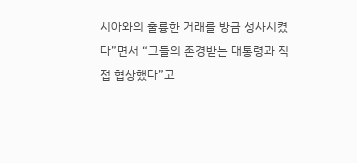시아와의 훌륭한 거래를 방금 성사시켰다”면서 “그들의 존경받는 대통령과 직접 협상했다”고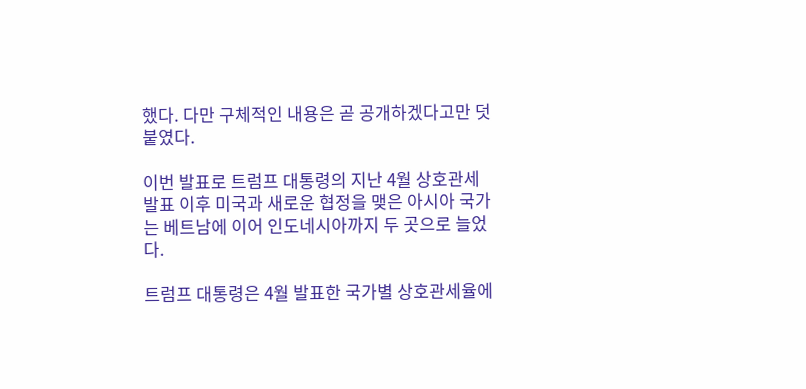했다. 다만 구체적인 내용은 곧 공개하겠다고만 덧붙였다.

이번 발표로 트럼프 대통령의 지난 4월 상호관세 발표 이후 미국과 새로운 협정을 맺은 아시아 국가는 베트남에 이어 인도네시아까지 두 곳으로 늘었다.

트럼프 대통령은 4월 발표한 국가별 상호관세율에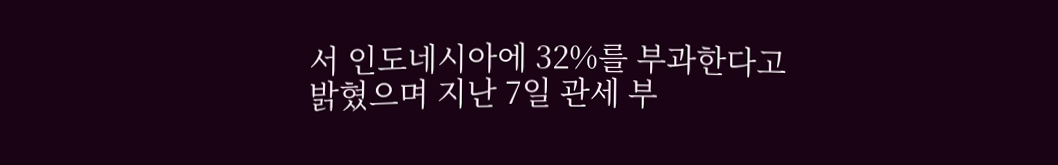서 인도네시아에 32%를 부과한다고 밝혔으며 지난 7일 관세 부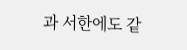과 서한에도 같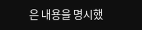은 내용을 명시했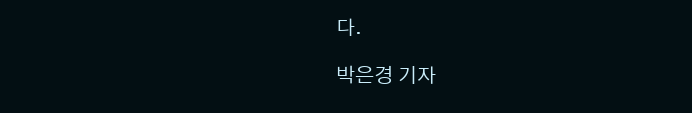다.

박은경 기자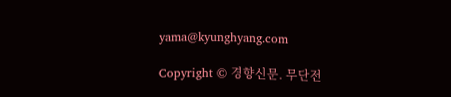yama@kyunghyang.com

Copyright © 경향신문. 무단전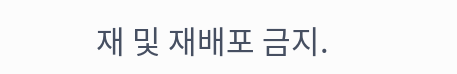재 및 재배포 금지.